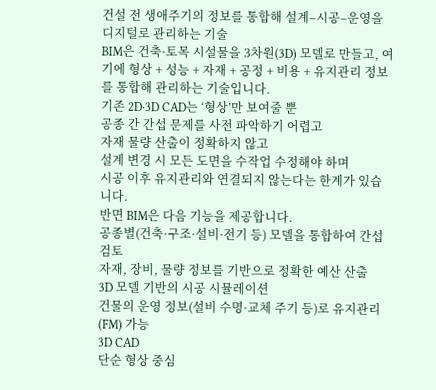건설 전 생애주기의 정보를 통합해 설계–시공–운영을 디지털로 관리하는 기술
BIM은 건축·토목 시설물을 3차원(3D) 모델로 만들고, 여기에 형상 + 성능 + 자재 + 공정 + 비용 + 유지관리 정보를 통합해 관리하는 기술입니다.
기존 2D·3D CAD는 ‘형상’만 보여줄 뿐
공종 간 간섭 문제를 사전 파악하기 어렵고
자재 물량 산출이 정확하지 않고
설계 변경 시 모든 도면을 수작업 수정해야 하며
시공 이후 유지관리와 연결되지 않는다는 한계가 있습니다.
반면 BIM은 다음 기능을 제공합니다.
공종별(건축·구조·설비·전기 등) 모델을 통합하여 간섭 검토
자재, 장비, 물량 정보를 기반으로 정확한 예산 산출
3D 모델 기반의 시공 시뮬레이션
건물의 운영 정보(설비 수명·교체 주기 등)로 유지관리(FM) 가능
3D CAD
단순 형상 중심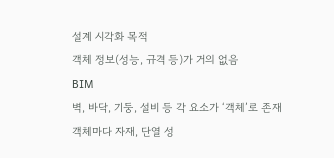설계 시각화 목적
객체 정보(성능, 규격 등)가 거의 없음
BIM
벽, 바닥, 기둥, 설비 등 각 요소가 ‘객체’로 존재
객체마다 자재, 단열 성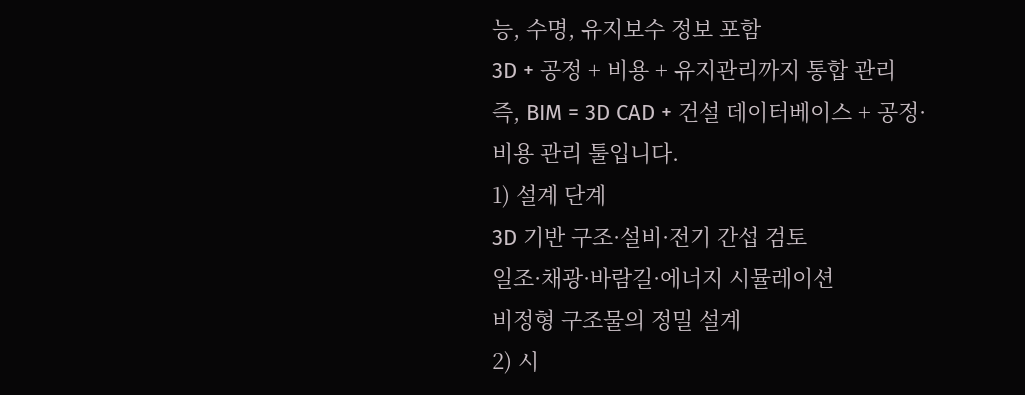능, 수명, 유지보수 정보 포함
3D + 공정 + 비용 + 유지관리까지 통합 관리
즉, BIM = 3D CAD + 건설 데이터베이스 + 공정·비용 관리 툴입니다.
1) 설계 단계
3D 기반 구조·설비·전기 간섭 검토
일조·채광·바람길·에너지 시뮬레이션
비정형 구조물의 정밀 설계
2) 시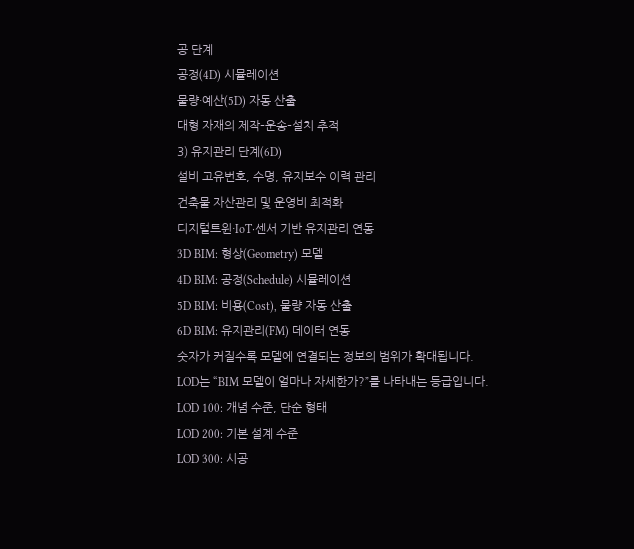공 단계
공정(4D) 시뮬레이션
물량·예산(5D) 자동 산출
대형 자재의 제작–운송–설치 추적
3) 유지관리 단계(6D)
설비 고유번호, 수명, 유지보수 이력 관리
건축물 자산관리 및 운영비 최적화
디지털트윈·IoT·센서 기반 유지관리 연동
3D BIM: 형상(Geometry) 모델
4D BIM: 공정(Schedule) 시뮬레이션
5D BIM: 비용(Cost), 물량 자동 산출
6D BIM: 유지관리(FM) 데이터 연동
숫자가 커질수록 모델에 연결되는 정보의 범위가 확대됩니다.
LOD는 “BIM 모델이 얼마나 자세한가?”를 나타내는 등급입니다.
LOD 100: 개념 수준, 단순 형태
LOD 200: 기본 설계 수준
LOD 300: 시공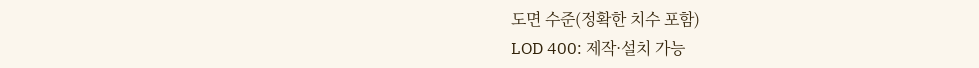도면 수준(정확한 치수 포함)
LOD 400: 제작·설치 가능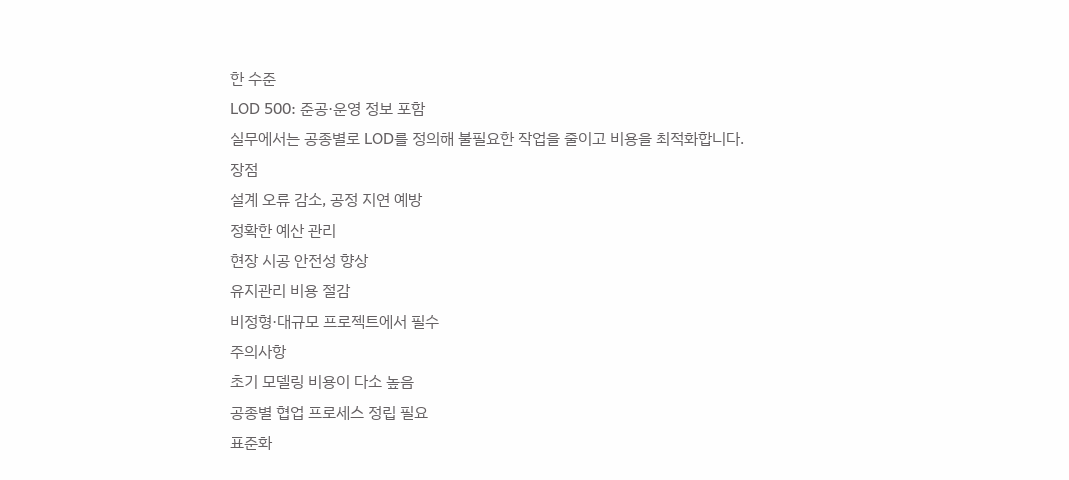한 수준
LOD 500: 준공·운영 정보 포함
실무에서는 공종별로 LOD를 정의해 불필요한 작업을 줄이고 비용을 최적화합니다.
장점
설계 오류 감소, 공정 지연 예방
정확한 예산 관리
현장 시공 안전성 향상
유지관리 비용 절감
비정형·대규모 프로젝트에서 필수
주의사항
초기 모델링 비용이 다소 높음
공종별 협업 프로세스 정립 필요
표준화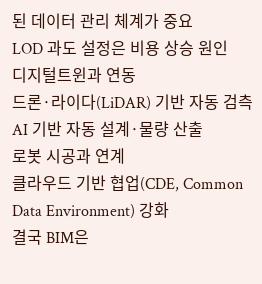된 데이터 관리 체계가 중요
LOD 과도 설정은 비용 상승 원인
디지털트윈과 연동
드론·라이다(LiDAR) 기반 자동 검측
AI 기반 자동 설계·물량 산출
로봇 시공과 연계
클라우드 기반 협업(CDE, Common Data Environment) 강화
결국 BIM은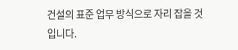건설의 표준 업무 방식으로 자리 잡을 것입니다.